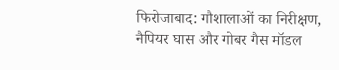फिरोजाबाद: गौशालाओं का निरीक्षण, नैपियर घास और गोबर गैस मॉडल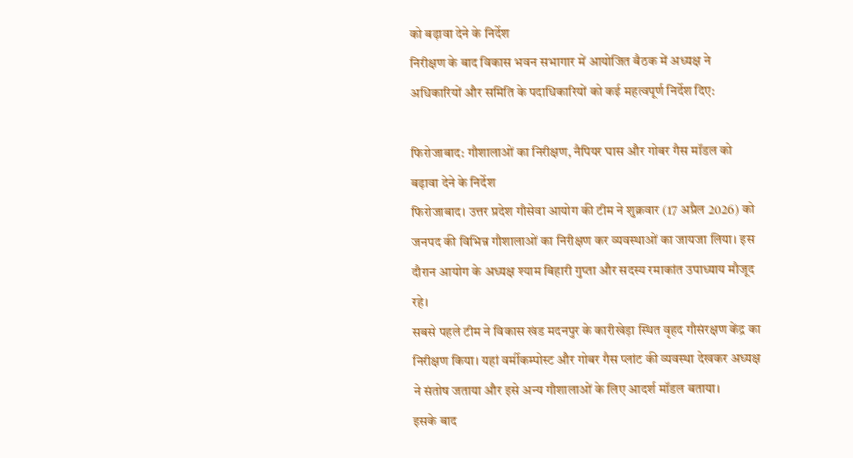को बढ़ावा देने के निर्देश
निरीक्षण के बाद विकास भवन सभागार में आयोजित बैठक में अध्यक्ष ने अधिकारियों और समिति के पदाधिकारियों को कई महत्वपूर्ण निर्देश दिए:

फिरोजाबाद: गौशालाओं का निरीक्षण, नैपियर घास और गोबर गैस मॉडल को बढ़ावा देने के निर्देश
फिरोजाबाद। उत्तर प्रदेश गौसेवा आयोग की टीम ने शुक्रवार (17 अप्रैल 2026) को जनपद की विभिन्न गौशालाओं का निरीक्षण कर व्यवस्थाओं का जायजा लिया। इस दौरान आयोग के अध्यक्ष श्याम बिहारी गुप्ता और सदस्य रमाकांत उपाध्याय मौजूद रहे।
सबसे पहले टीम ने विकास खंड मदनपुर के कारीखेड़ा स्थित वृहद गौसंरक्षण केंद्र का निरीक्षण किया। यहां वर्मीकम्पोस्ट और गोबर गैस प्लांट की व्यवस्था देखकर अध्यक्ष ने संतोष जताया और इसे अन्य गौशालाओं के लिए आदर्श मॉडल बताया।
इसके बाद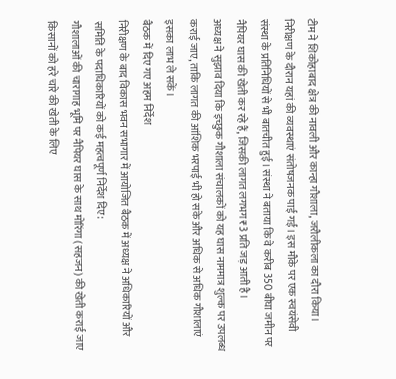टीम ने शिकोहाबाद क्षेत्र की नावली और कान्हा गौशाला, जरौलीकला का दौरा किया। निरीक्षण के दौरान यहां की व्यवस्थाएं संतोषजनक पाई गईं। इस मौके पर एक स्वयंसेवी संस्था के प्रतिनिधियों से भी बातचीत हुई। संस्था ने बताया कि वे करीब 350 बीघा जमीन पर नैपियर घास की खेती कर रहे हैं, जिसकी लागत लगभग ₹3 प्रति जड़ आती है।
अध्यक्ष ने सुझाव दिया कि इच्छुक गौशाला संचालकों को यह घास नाममात्र शुल्क पर उपलब्ध कराई जाए, ताकि लागत की आंशिक भरपाई भी हो सके और अधिक से अधिक गौशालाएं इसका लाभ ले सकें।
बैठक में दिए गए अहम निर्देश
निरीक्षण के बाद विकास भवन सभागार में आयोजित बैठक में अध्यक्ष ने अधिकारियों और समिति के पदाधिकारियों को कई महत्वपूर्ण निर्देश दिए:
गौशालाओं की चारागाह भूमि पर नैपियर घास के साथ मोरिंगा (सहजन) की खेती कराई जाए
किसानों को हरे चारे की खेती के लिए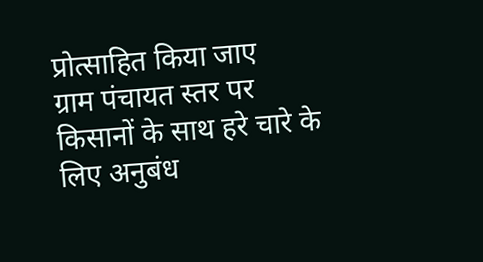प्रोत्साहित किया जाए
ग्राम पंचायत स्तर पर किसानों के साथ हरे चारे के लिए अनुबंध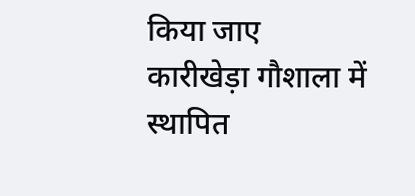किया जाए
कारीखेड़ा गौशाला में स्थापित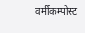वर्मीकम्पोस्ट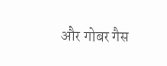और गोबर गैस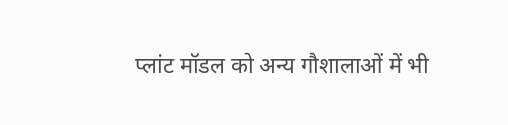प्लांट मॉडल को अन्य गौशालाओं में भी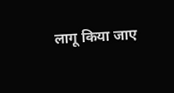लागू किया जाए